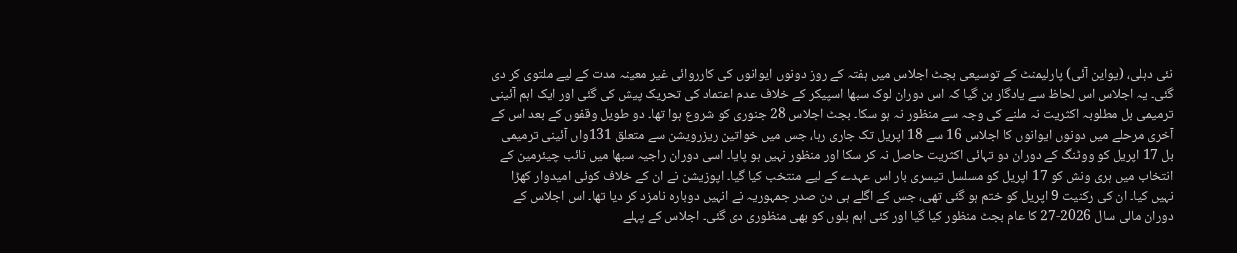نئی دہلی، (یواین آئی) پارلیمنٹ کے توسیعی بجٹ اجلاس میں ہفتہ کے روز دونوں ایوانوں کی کارروائی غیر معینہ مدت کے لیے ملتوی کر دی گئی۔ یہ اجلاس اس لحاظ سے یادگار بن گیا کہ اس دوران لوک سبھا اسپیکر کے خلاف عدم اعتماد کی تحریک پیش کی گئی اور ایک اہم آئینی ترمیمی بل مطلوبہ اکثریت نہ ملنے کی وجہ سے منظور نہ ہو سکا۔ بجٹ اجلاس 28 جنوری کو شروع ہوا تھا۔ دو طویل وقفوں کے بعد اس کے آخری مرحلے میں دونوں ایوانوں کا اجلاس 16 سے 18 اپریل تک جاری رہا، جس میں خواتین ریزرویشن سے متعلق 131واں آئینی ترمیمی بل 17 اپریل کو ووٹنگ کے دوران دو تہائی اکثریت حاصل نہ کر سکا اور منظور نہیں ہو پایا۔ اسی دوران راجیہ سبھا میں نائب چیئرمین کے انتخاب میں ہری ونش کو 17 اپریل کو مسلسل تیسری بار اس عہدے کے لیے منتخب کیا گیا۔ اپوزیشن نے ان کے خلاف کوئی امیدوار کھڑا نہیں کیا۔ ان کی رکنیت 9 اپریل کو ختم ہو گئی تھی، جس کے اگلے ہی دن صدر جمہوریہ نے انہیں دوبارہ نامزد کر دیا تھا۔ اس اجلاس کے دوران مالی سال 2026-27 کا عام بجٹ منظور کیا گیا اور کئی اہم بلوں کو بھی منظوری دی گئی۔ اجلاس کے پہلے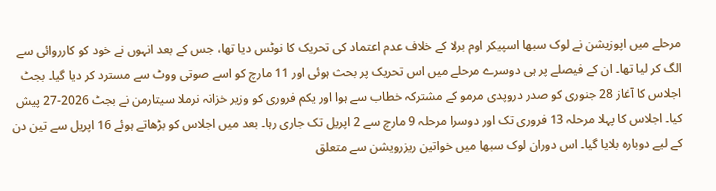مرحلے میں اپوزیشن نے لوک سبھا اسپیکر اوم برلا کے خلاف عدم اعتماد کی تحریک کا نوٹس دیا تھا، جس کے بعد انہوں نے خود کو کارروائی سے الگ کر لیا تھا۔ ان کے فیصلے پر ہی دوسرے مرحلے میں اس تحریک پر بحث ہوئی اور 11 مارچ کو اسے صوتی ووٹ سے مسترد کر دیا گیا۔ بجٹ اجلاس کا آغاز 28 جنوری کو صدر دروپدی مرمو کے مشترکہ خطاب سے ہوا اور یکم فروری کو وزیر خزانہ نرملا سیتارمن نے بجٹ 2026-27 پیش کیا۔ اجلاس کا پہلا مرحلہ 13 فروری تک اور دوسرا مرحلہ 9 مارچ سے 2 اپریل تک جاری رہا۔ بعد میں اجلاس کو بڑھاتے ہوئے 16 اپریل سے تین دن کے لیے دوبارہ بلایا گیا۔ اس دوران لوک سبھا میں خواتین ریزرویشن سے متعلق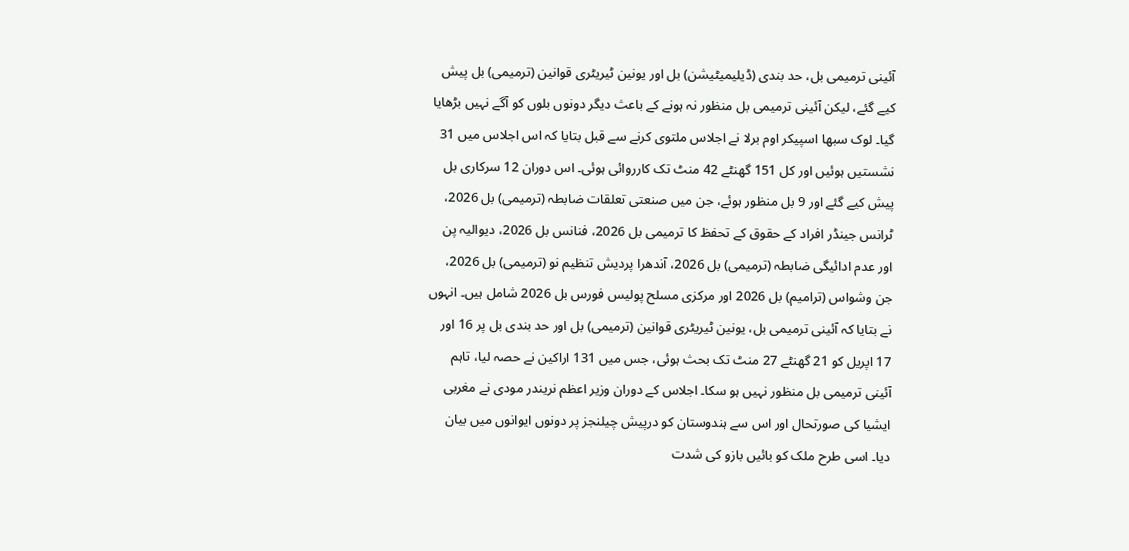آئینی ترمیمی بل، حد بندی (ڈیلیمیٹیشن) بل اور یونین ٹیریٹری قوانین (ترمیمی) بل پیش کیے گئے، لیکن آئینی ترمیمی بل منظور نہ ہونے کے باعث دیگر دونوں بلوں کو آگے نہیں بڑھایا گیا۔ لوک سبھا اسپیکر اوم برلا نے اجلاس ملتوی کرنے سے قبل بتایا کہ اس اجلاس میں 31 نشستیں ہوئیں اور کل 151 گھنٹے 42 منٹ تک کارروائی ہوئی۔ اس دوران 12 سرکاری بل پیش کیے گئے اور 9 بل منظور ہوئے، جن میں صنعتی تعلقات ضابطہ (ترمیمی) بل 2026، ٹرانس جینڈر افراد کے حقوق کے تحفظ کا ترمیمی بل 2026، فنانس بل 2026، دیوالیہ پن اور عدم ادائیگی ضابطہ (ترمیمی) بل 2026، آندھرا پردیش تنظیم نو (ترمیمی) بل 2026، جن وشواس (ترامیم) بل 2026 اور مرکزی مسلح پولیس فورس بل 2026 شامل ہیں۔ انہوں نے بتایا کہ آئینی ترمیمی بل، یونین ٹیریٹری قوانین (ترمیمی) بل اور حد بندی بل پر 16 اور 17 اپریل کو 21 گھنٹے 27 منٹ تک بحث ہوئی، جس میں 131 اراکین نے حصہ لیا، تاہم آئینی ترمیمی بل منظور نہیں ہو سکا۔ اجلاس کے دوران وزیر اعظم نریندر مودی نے مغربی ایشیا کی صورتحال اور اس سے ہندوستان کو درپیش چیلنجز پر دونوں ایوانوں میں بیان دیا۔ اسی طرح ملک کو بائیں بازو کی شدت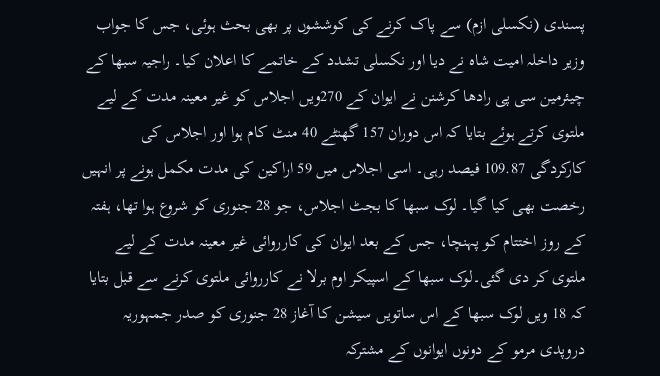پسندی (نکسلی ازم) سے پاک کرنے کی کوششوں پر بھی بحث ہوئی، جس کا جواب وزیر داخلہ امیت شاہ نے دیا اور نکسلی تشدد کے خاتمے کا اعلان کیا۔ راجیہ سبھا کے چیئرمین سی پی رادھا کرشنن نے ایوان کے 270ویں اجلاس کو غیر معینہ مدت کے لیے ملتوی کرتے ہوئے بتایا کہ اس دوران 157 گھنٹے 40 منٹ کام ہوا اور اجلاس کی کارکردگی 109.87 فیصد رہی۔ اسی اجلاس میں 59 اراکین کی مدت مکمل ہونے پر انہیں رخصت بھی کیا گیا۔ لوک سبھا کا بجٹ اجلاس، جو 28 جنوری کو شروع ہوا تھا، ہفتہ کے روز اختتام کو پہنچا، جس کے بعد ایوان کی کارروائی غیر معینہ مدت کے لیے ملتوی کر دی گئی۔لوک سبھا کے اسپیکر اوم برلا نے کارروائی ملتوی کرنے سے قبل بتایا کہ 18 ویں لوک سبھا کے اس ساتویں سیشن کا آغاز 28 جنوری کو صدر جمہوریہ دروپدی مرمو کے دونوں ایوانوں کے مشترکہ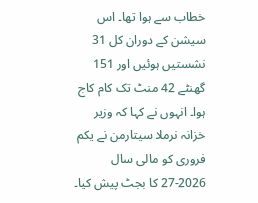خطاب سے ہوا تھا۔ اس سیشن کے دوران کل 31 نشستیں ہوئیں اور 151 گھنٹے 42 منٹ تک کام کاج ہوا۔ انہوں نے کہا کہ وزیر خزانہ نرملا سیتارمن نے یکم فروری کو مالی سال 2026-27 کا بجٹ پیش کیا۔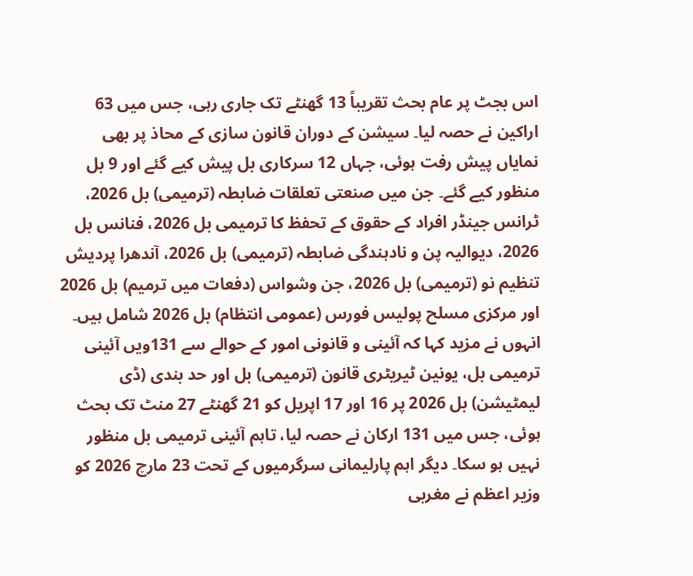اس بجٹ پر عام بحث تقریباً 13 گھنٹے تک جاری رہی، جس میں 63 اراکین نے حصہ لیا۔ سیشن کے دوران قانون سازی کے محاذ پر بھی نمایاں پیش رفت ہوئی، جہاں 12 سرکاری بل پیش کیے گئے اور 9 بل منظور کیے گئے۔ جن میں صنعتی تعلقات ضابطہ (ترمیمی) بل 2026، ٹرانس جینڈر افراد کے حقوق کے تحفظ کا ترمیمی بل 2026، فنانس بل 2026، دیوالیہ پن و نادہندگی ضابطہ (ترمیمی) بل 2026، آندھرا پردیش تنظیم نو (ترمیمی) بل 2026، جن وشواس (دفعات میں ترمیم) بل 2026 اور مرکزی مسلح پولیس فورس (عمومی انتظام) بل 2026 شامل ہیں۔ انہوں نے مزید کہا کہ آئینی و قانونی امور کے حوالے سے 131ویں آئینی ترمیمی بل، یونین ٹیریٹری قانون (ترمیمی) بل اور حد بندی (ڈی لیمٹیشن) بل 2026 پر 16 اور 17 اپریل کو 21 گھنٹے 27 منٹ تک بحث ہوئی، جس میں 131 ارکان نے حصہ لیا، تاہم آئینی ترمیمی بل منظور نہیں ہو سکا۔ دیگر اہم پارلیمانی سرگرمیوں کے تحت 23 مارچ 2026 کو وزیر اعظم نے مغربی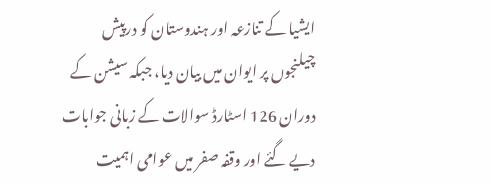ایشیا کے تنازعہ اور ہندوستان کو درپیش چیلنجوں پر ایوان میں بیان دیا، جبکہ سیشن کے دوران 126 اسٹارڈ سوالات کے زبانی جوابات دیے گئے اور وقفہ صفر میں عوامی اہمیت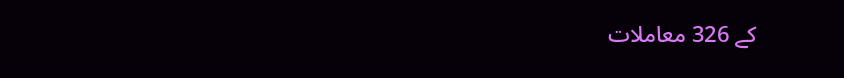کے 326 معاملات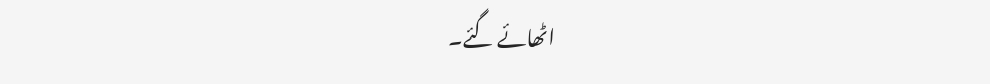اٹھائے گئے۔